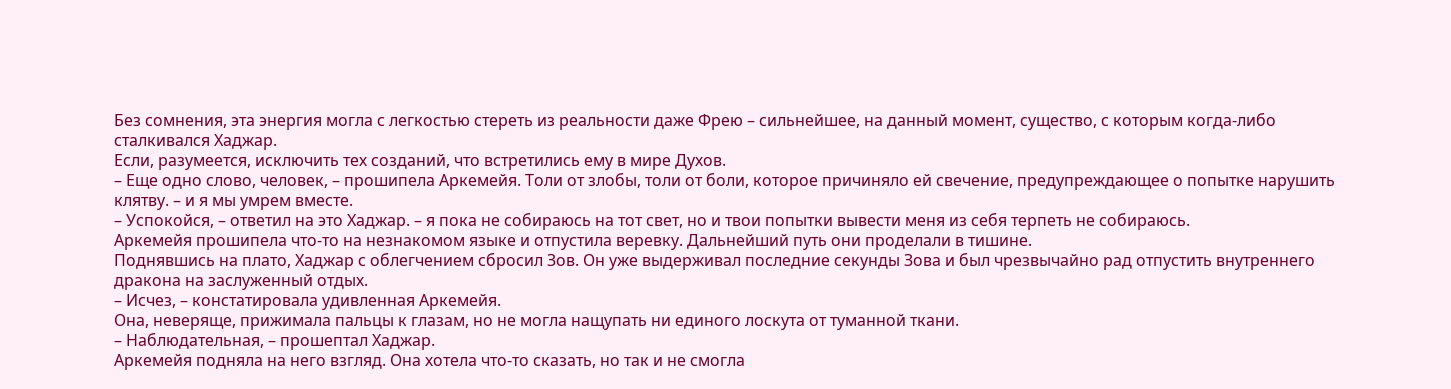Без сомнения, эта энергия могла с легкостью стереть из реальности даже Фрею – сильнейшее, на данный момент, существо, с которым когда-либо сталкивался Хаджар.
Если, разумеется, исключить тех созданий, что встретились ему в мире Духов.
– Еще одно слово, человек, – прошипела Аркемейя. Толи от злобы, толи от боли, которое причиняло ей свечение, предупреждающее о попытке нарушить клятву. – и я мы умрем вместе.
– Успокойся, – ответил на это Хаджар. – я пока не собираюсь на тот свет, но и твои попытки вывести меня из себя терпеть не собираюсь.
Аркемейя прошипела что-то на незнакомом языке и отпустила веревку. Дальнейший путь они проделали в тишине.
Поднявшись на плато, Хаджар с облегчением сбросил Зов. Он уже выдерживал последние секунды Зова и был чрезвычайно рад отпустить внутреннего дракона на заслуженный отдых.
– Исчез, – констатировала удивленная Аркемейя.
Она, неверяще, прижимала пальцы к глазам, но не могла нащупать ни единого лоскута от туманной ткани.
– Наблюдательная, – прошептал Хаджар.
Аркемейя подняла на него взгляд. Она хотела что-то сказать, но так и не смогла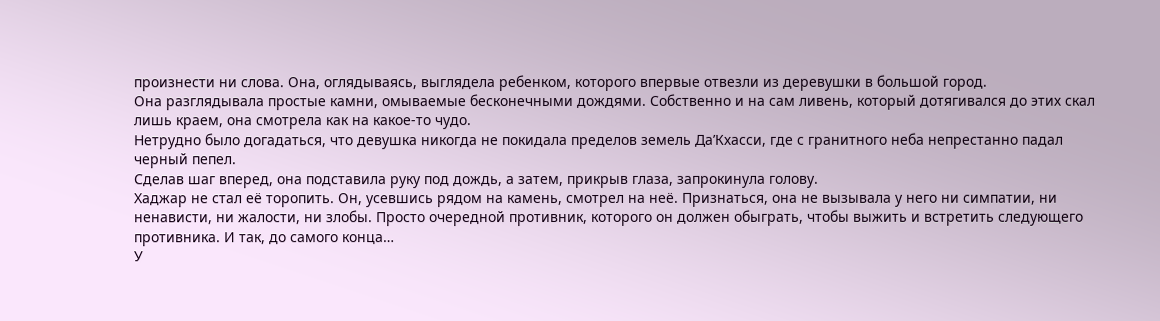произнести ни слова. Она, оглядываясь, выглядела ребенком, которого впервые отвезли из деревушки в большой город.
Она разглядывала простые камни, омываемые бесконечными дождями. Собственно и на сам ливень, который дотягивался до этих скал лишь краем, она смотрела как на какое-то чудо.
Нетрудно было догадаться, что девушка никогда не покидала пределов земель Да’Кхасси, где с гранитного неба непрестанно падал черный пепел.
Сделав шаг вперед, она подставила руку под дождь, а затем, прикрыв глаза, запрокинула голову.
Хаджар не стал её торопить. Он, усевшись рядом на камень, смотрел на неё. Признаться, она не вызывала у него ни симпатии, ни ненависти, ни жалости, ни злобы. Просто очередной противник, которого он должен обыграть, чтобы выжить и встретить следующего противника. И так, до самого конца…
У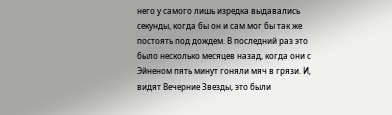него у самого лишь изредка выдавались секунды, когда бы он и сам мог бы так же постоять под дождем. В последний раз это было несколько месяцев назад, когда они с Эйненом пять минут гоняли мяч в грязи. И, видят Вечерние Звезды, это были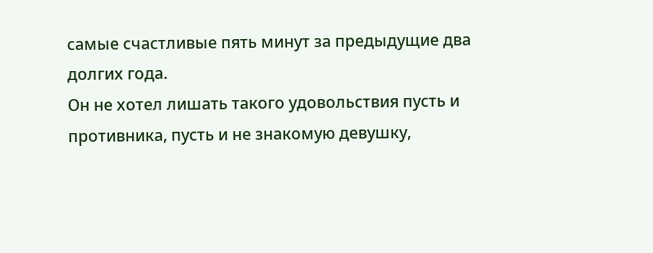самые счастливые пять минут за предыдущие два долгих года.
Он не хотел лишать такого удовольствия пусть и противника, пусть и не знакомую девушку,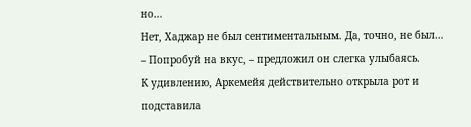но…
Нет, Хаджар не был сентиментальным. Да, точно, не был…
– Попробуй на вкус, – предложил он слегка улыбаясь.
К удивлению, Аркемейя действительно открыла рот и подставила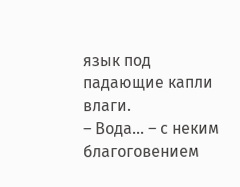язык под падающие капли влаги.
– Вода… – с неким благоговением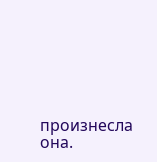произнесла она.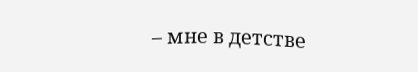– мне в детстве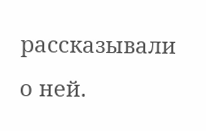рассказывали о ней.